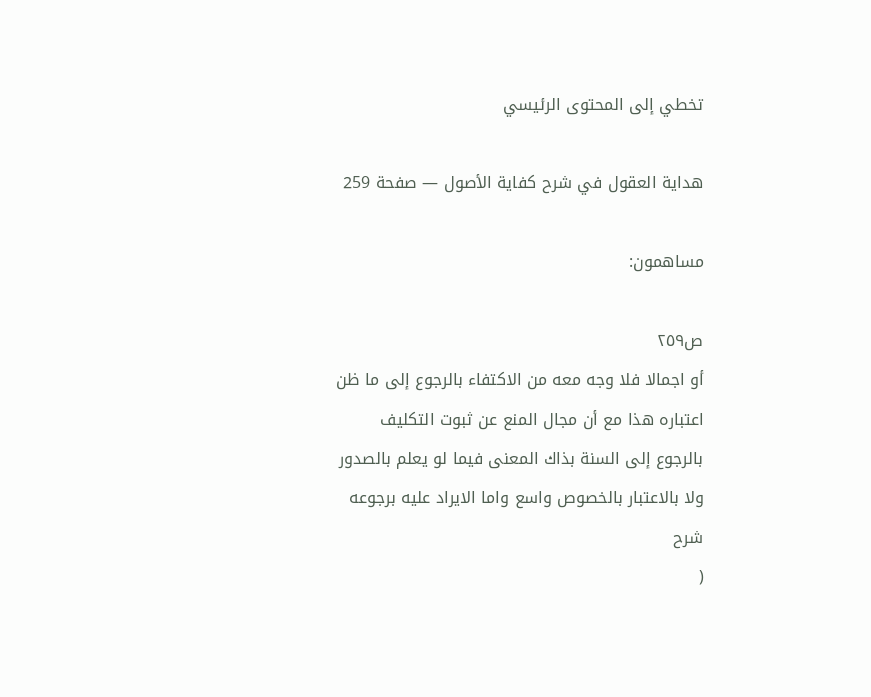تخطي إلى المحتوى الرئيسي

هداية العقول في شرح كفاية الأصول — صفحة 259

مساهمون:

ص٢٥٩
أو اجمالا فلا وجه معه من الاكتفاء بالرجوع إلى ما ظن اعتباره هذا مع أن مجال المنع عن ثبوت التكليف بالرجوع إلى السنة بذاك المعنى فيما لو يعلم بالصدور ولا بالاعتبار بالخصوص واسع واما الايراد عليه برجوعه
شرح
(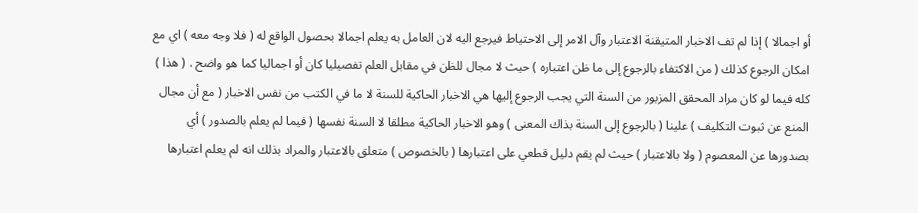أو اجمالا ) إذا لم تف الاخبار المتيقنة الاعتبار وآل الامر إلى الاحتياط فيرجع اليه لان العامل به يعلم اجمالا بحصول الواقع له ( فلا وجه معه ) اي مع امكان الرجوع كذلك ( من الاكتفاء بالرجوع إلى ما ظن اعتباره ) حيث لا مجال للظن في مقابل العلم تفصيليا كان أو اجماليا كما هو واضح . ( هذا ) كله فيما لو كان مراد المحقق المزبور من السنة التي يجب الرجوع إليها هي الاخبار الحاكية للسنة لا ما في الكتب من نفس الاخبار ( مع أن مجال المنع عن ثبوت التكليف ) علينا ( بالرجوع إلى السنة بذاك المعنى ) وهو الاخبار الحاكية مطلقا لا السنة نفسها ( فيما لم يعلم بالصدور ) أي بصدورها عن المعصوم ( ولا بالاعتبار ) حيث لم يقم دليل قطعي على اعتبارها ( بالخصوص ) متعلق بالاعتبار والمراد بذلك انه لم يعلم اعتبارها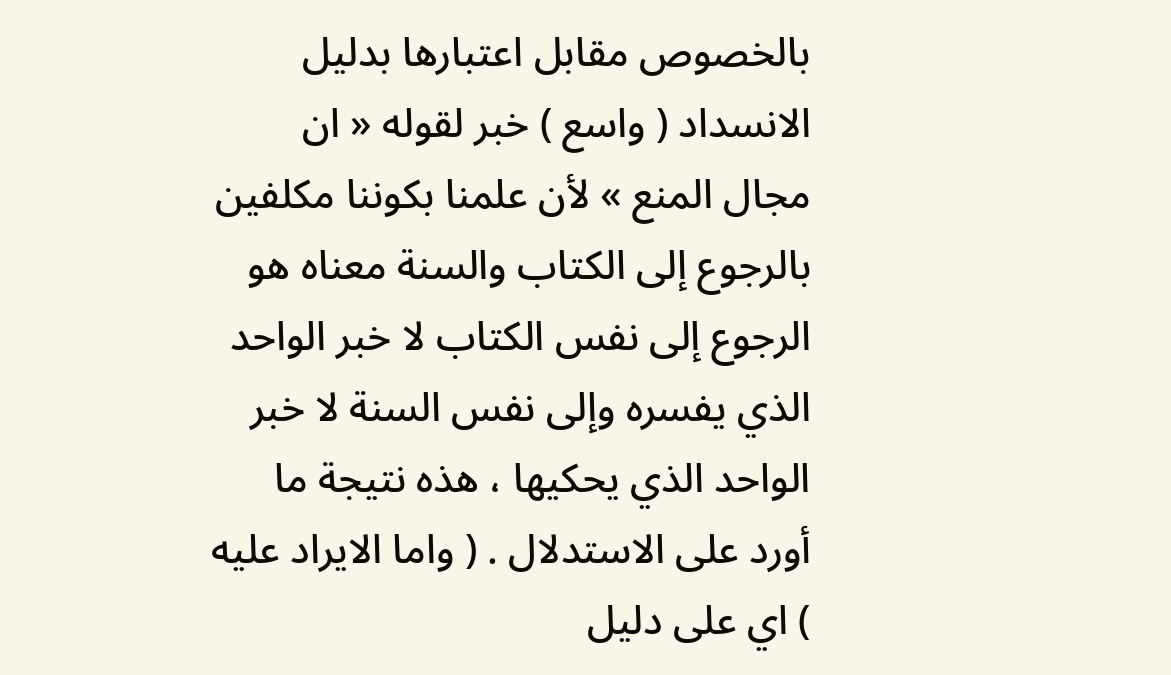بالخصوص مقابل اعتبارها بدليل الانسداد ( واسع ) خبر لقوله « ان مجال المنع » لأن علمنا بكوننا مكلفين بالرجوع إلى الكتاب والسنة معناه هو الرجوع إلى نفس الكتاب لا خبر الواحد الذي يفسره وإلى نفس السنة لا خبر الواحد الذي يحكيها ، هذه نتيجة ما أورد على الاستدلال . ( واما الايراد عليه ) اي على دليل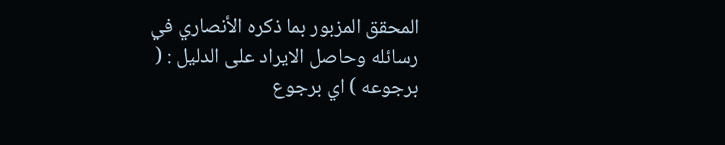المحقق المزبور بما ذكره الأنصاري في رسائله وحاصل الايراد على الدليل : ( برجوعه ) اي برجوع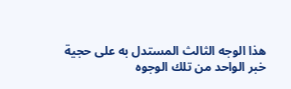هذا الوجه الثالث المستدل به على حجية خبر الواحد من تلك الوجوه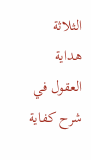الثلاثة
هداية العقول في شرح كفاية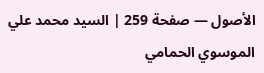الأصول — صفحة 259 | السيد محمد علي الموسوي الحمامي